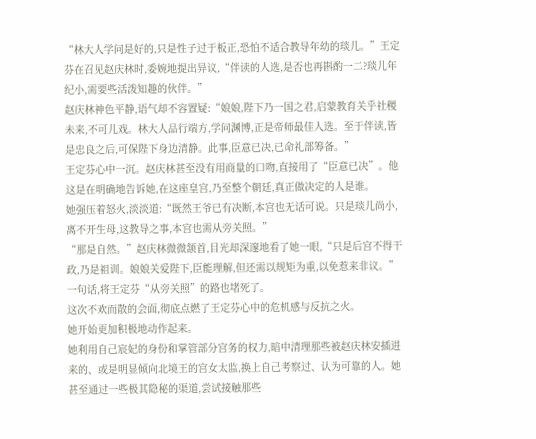“林大人学问是好的,只是性子过于板正,恐怕不适合教导年幼的琰儿。”王定芬在召见赵庆林时,委婉地提出异议,“伴读的人选,是否也再斟酌一二?琰儿年纪小,需要些活泼知趣的伙伴。”
赵庆林神色平静,语气却不容置疑:“娘娘,陛下乃一国之君,启蒙教育关乎社稷未来,不可儿戏。林大人品行端方,学问渊博,正是帝师最佳人选。至于伴读,皆是忠良之后,可保陛下身边清静。此事,臣意已决,已命礼部筹备。”
王定芬心中一沉。赵庆林甚至没有用商量的口吻,直接用了“臣意已决”。他这是在明确地告诉她,在这座皇宫,乃至整个朝廷,真正做决定的人是谁。
她强压着怒火,淡淡道:“既然王爷已有决断,本宫也无话可说。只是琰儿尚小,离不开生母,这教导之事,本宫也需从旁关照。”
“那是自然。”赵庆林微微颔首,目光却深邃地看了她一眼,“只是后宫不得干政,乃是祖训。娘娘关爱陛下,臣能理解,但还需以规矩为重,以免惹来非议。”
一句话,将王定芬“从旁关照”的路也堵死了。
这次不欢而散的会面,彻底点燃了王定芬心中的危机感与反抗之火。
她开始更加积极地动作起来。
她利用自己宸妃的身份和掌管部分宫务的权力,暗中清理那些被赵庆林安插进来的、或是明显倾向北境王的宫女太监,换上自己考察过、认为可靠的人。她甚至通过一些极其隐秘的渠道,尝试接触那些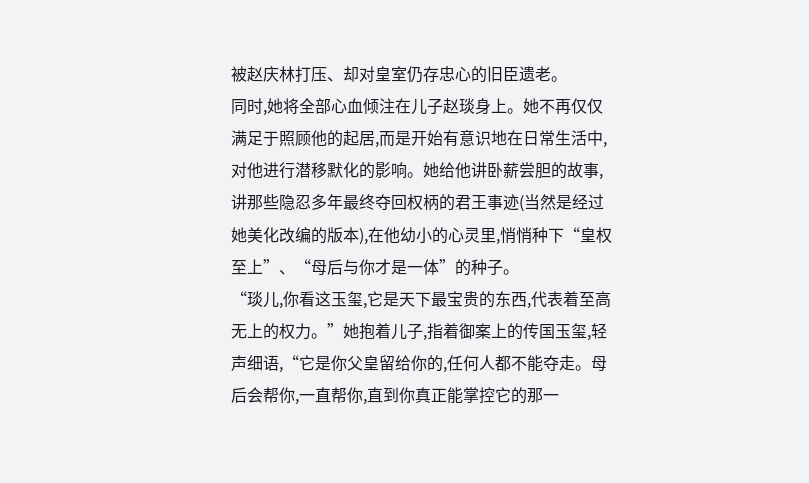被赵庆林打压、却对皇室仍存忠心的旧臣遗老。
同时,她将全部心血倾注在儿子赵琰身上。她不再仅仅满足于照顾他的起居,而是开始有意识地在日常生活中,对他进行潜移默化的影响。她给他讲卧薪尝胆的故事,讲那些隐忍多年最终夺回权柄的君王事迹(当然是经过她美化改编的版本),在他幼小的心灵里,悄悄种下“皇权至上”、“母后与你才是一体”的种子。
“琰儿,你看这玉玺,它是天下最宝贵的东西,代表着至高无上的权力。”她抱着儿子,指着御案上的传国玉玺,轻声细语,“它是你父皇留给你的,任何人都不能夺走。母后会帮你,一直帮你,直到你真正能掌控它的那一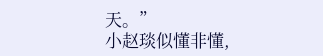天。”
小赵琰似懂非懂,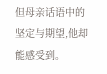但母亲话语中的坚定与期望,他却能感受到。